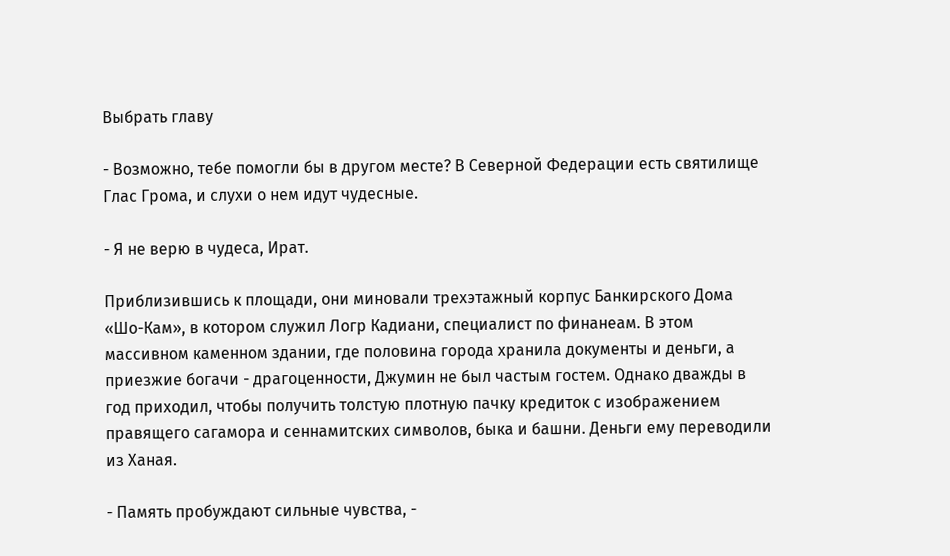Выбрать главу

- Возможно, тебе помогли бы в другом месте? В Северной Федерации есть святилище Глас Грома, и слухи о нем идут чудесные.

- Я не верю в чудеса, Ират.

Приблизившись к площади, они миновали трехэтажный корпус Банкирского Дома «Шо-Кам», в котором служил Логр Кадиани, специалист по финанеам. В этом массивном каменном здании, где половина города хранила документы и деньги, а приезжие богачи - драгоценности, Джумин не был частым гостем. Однако дважды в год приходил, чтобы получить толстую плотную пачку кредиток с изображением правящего сагамора и сеннамитских символов, быка и башни. Деньги ему переводили из Ханая.

- Память пробуждают сильные чувства, -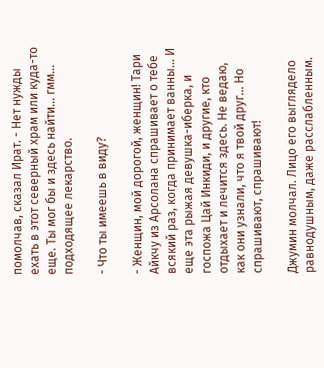помолчав, сказал Ират. - Нет нужды ехать в этот северный храм или куда-то еще. Ты мог бы и здесь найти... гмм... подходящее лекарство.

- Что ты имеешь в виду?

- Женщин, мой дорогой, женщин! Тари Айкчу из Арсолана спрашивает о тебе всякий раз, когда принимает ванны... И еще эта рыжая девушка-иберка, и госпожа Цай Инкиди, и другие, кто отдыхает и лечится здесь. Не ведаю, как они узнали, что я твой друг... Но спрашивают, спрашивают!

Джумин молчал. Лицо его выглядело равнодушным, даже расслабленным.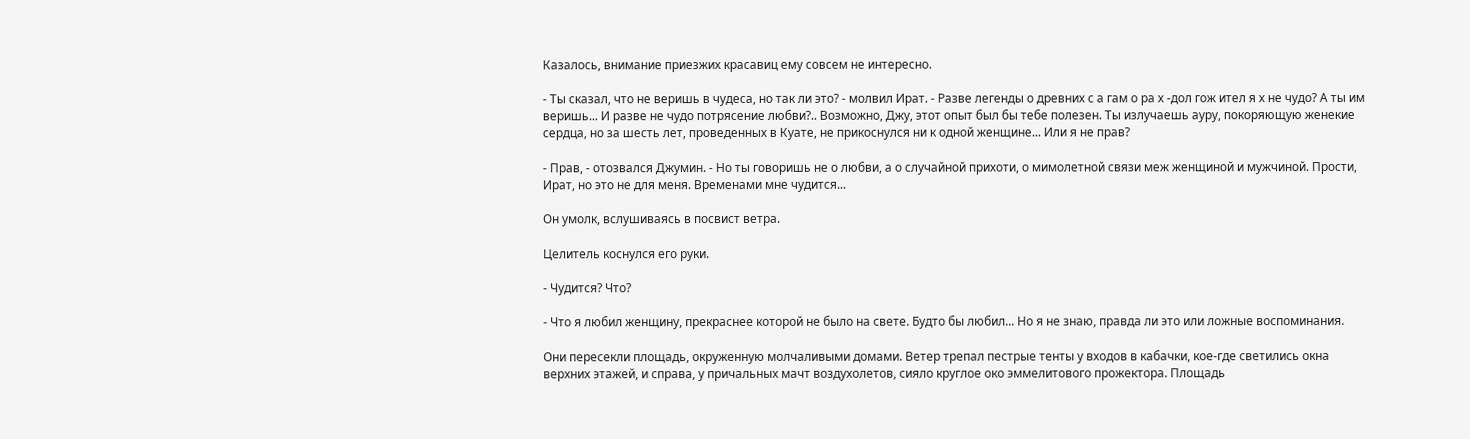Казалось, внимание приезжих красавиц ему совсем не интересно.

- Ты сказал, что не веришь в чудеса, но так ли это? - молвил Ират. - Разве легенды о древних с а гам о ра х -дол гож ител я х не чудо? А ты им веришь... И разве не чудо потрясение любви?.. Возможно, Джу, этот опыт был бы тебе полезен. Ты излучаешь ауру, покоряющую женекие сердца, но за шесть лет, проведенных в Куате, не прикоснулся ни к одной женщине... Или я не прав?

- Прав, - отозвался Джумин. - Но ты говоришь не о любви, а о случайной прихоти, о мимолетной связи меж женщиной и мужчиной. Прости, Ират, но это не для меня. Временами мне чудится...

Он умолк, вслушиваясь в посвист ветра.

Целитель коснулся его руки.

- Чудится? Что?

- Что я любил женщину, прекраснее которой не было на свете. Будто бы любил... Но я не знаю, правда ли это или ложные воспоминания.

Они пересекли площадь, окруженную молчаливыми домами. Ветер трепал пестрые тенты у входов в кабачки, кое-где светились окна верхних этажей, и справа, у причальных мачт воздухолетов, сияло круглое око эммелитового прожектора. Площадь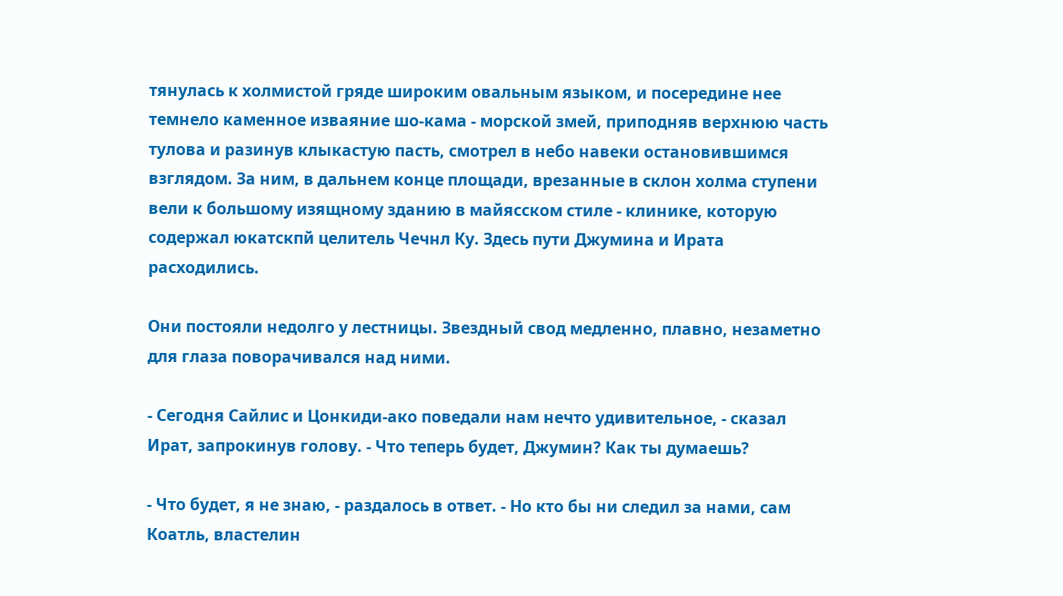тянулась к холмистой гряде широким овальным языком, и посередине нее темнело каменное изваяние шо-кама - морской змей, приподняв верхнюю часть тулова и разинув клыкастую пасть, смотрел в небо навеки остановившимся взглядом. За ним, в дальнем конце площади, врезанные в склон холма ступени вели к большому изящному зданию в майясском стиле - клинике, которую содержал юкатскпй целитель Чечнл Ку. Здесь пути Джумина и Ирата расходились.

Они постояли недолго у лестницы. Звездный свод медленно, плавно, незаметно для глаза поворачивался над ними.

- Сегодня Сайлис и Цонкиди-ако поведали нам нечто удивительное, - сказал Ират, запрокинув голову. - Что теперь будет, Джумин? Как ты думаешь?

- Что будет, я не знаю, - раздалось в ответ. - Но кто бы ни следил за нами, сам Коатль, властелин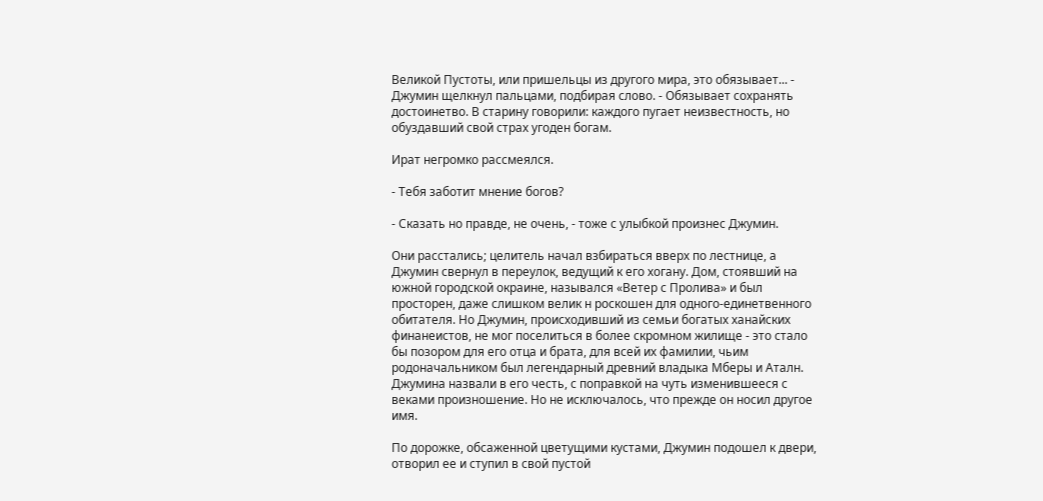Великой Пустоты, или пришельцы из другого мира, это обязывает... - Джумин щелкнул пальцами, подбирая слово. - Обязывает сохранять достоинетво. В старину говорили: каждого пугает неизвестность, но обуздавший свой страх угоден богам.

Ират негромко рассмеялся.

- Тебя заботит мнение богов?

- Сказать но правде, не очень, - тоже с улыбкой произнес Джумин.

Они расстались; целитель начал взбираться вверх по лестнице, а Джумин свернул в переулок, ведущий к его хогану. Дом, стоявший на южной городской окраине, назывался «Ветер с Пролива» и был просторен, даже слишком велик н роскошен для одного-единетвенного обитателя. Но Джумин, происходивший из семьи богатых ханайских финанеистов, не мог поселиться в более скромном жилище - это стало бы позором для его отца и брата, для всей их фамилии, чьим родоначальником был легендарный древний владыка Мберы и Аталн. Джумина назвали в его честь, с поправкой на чуть изменившееся с веками произношение. Но не исключалось, что прежде он носил другое имя.

По дорожке, обсаженной цветущими кустами, Джумин подошел к двери, отворил ее и ступил в свой пустой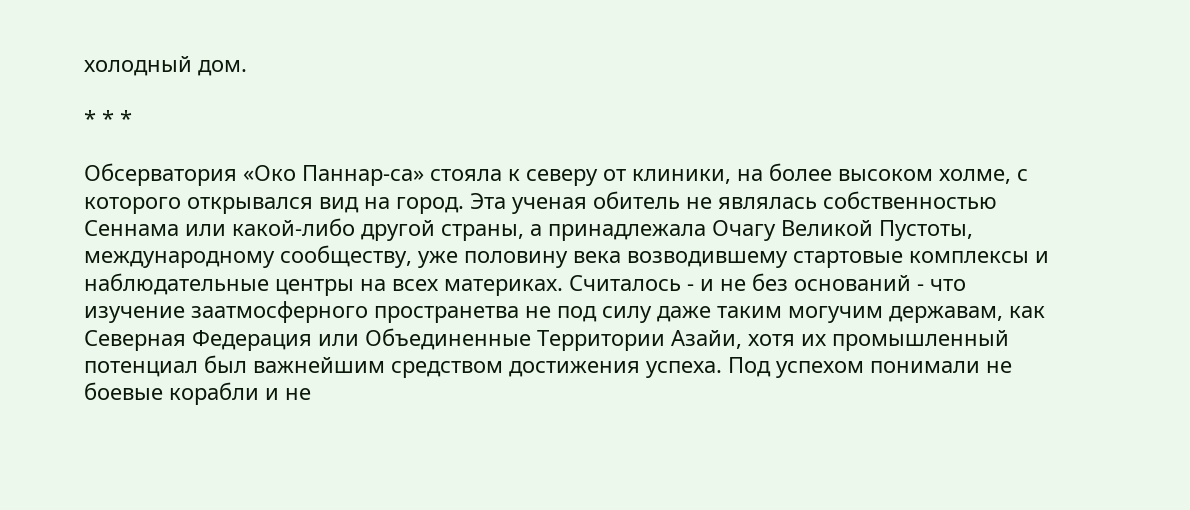холодный дом.

* * *

Обсерватория «Око Паннар-са» стояла к северу от клиники, на более высоком холме, с которого открывался вид на город. Эта ученая обитель не являлась собственностью Сеннама или какой-либо другой страны, а принадлежала Очагу Великой Пустоты, международному сообществу, уже половину века возводившему стартовые комплексы и наблюдательные центры на всех материках. Считалось - и не без оснований - что изучение заатмосферного пространетва не под силу даже таким могучим державам, как Северная Федерация или Объединенные Территории Азайи, хотя их промышленный потенциал был важнейшим средством достижения успеха. Под успехом понимали не боевые корабли и не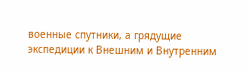военные спутники, а грядущие экспедиции к Внешним и Внутренним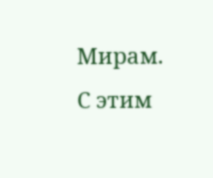Мирам. С этим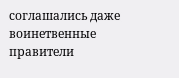соглашались даже воинетвенные правители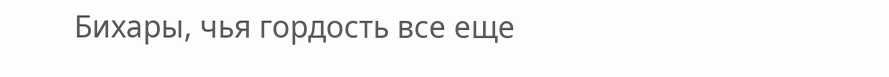Бихары, чья гордость все еще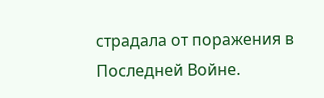страдала от поражения в Последней Войне.